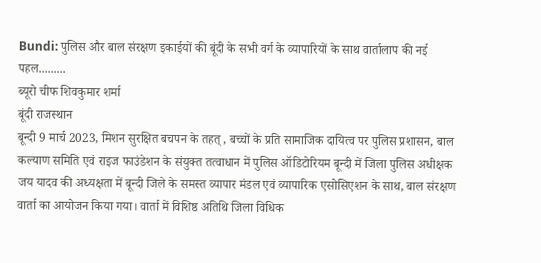Bundi: पुलिस और बाल संरक्षण इकाईयों की बूंदी के सभी वर्ग के व्यापारियों के साथ वार्तालाप की नई पहल.........
ब्यूरो चीफ शिवकुमार शर्मा
बूंदी राजस्थान
बून्दी 9 मार्च 2023, मिशन सुरक्षित बचपन के तहत् , बच्चों के प्रति सामाजिक दायित्व पर पुलिस प्रशासन, बाल कल्याण समिति एवं राइज फाउंडेशन के संयुक्त तत्वाधान में पुलिस ऑडिटोरियम बून्दी में जिला पुलिस अधीक्षक जय यादव की अध्यक्षता में बून्दी जिले के समस्त व्यापार मंडल एवं व्यापारिक एसोसिएशन के साथ, बाल संरक्षण वार्ता का आयोजन किया गया। वार्ता में विशिष्ठ अतिथि जिला विधिक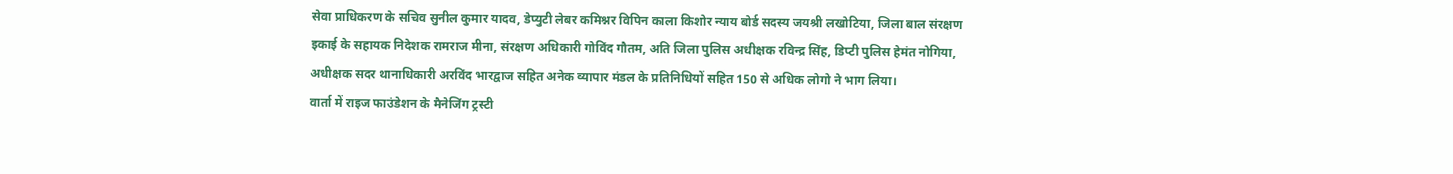सेवा प्राधिकरण के सचिव सुनील कुमार यादव, डेप्युटी लेबर कमिश्नर विपिन काला किशोर न्याय बोर्ड सदस्य जयश्री लखोटिया, जिला बाल संरक्षण इकाई के सहायक निदेशक रामराज मीना, संरक्षण अधिकारी गोविंद गौतम, अति जिला पुलिस अधीक्षक रविन्द्र सिंह, डिप्टी पुलिस हेमंत नोगिया, अधीक्षक सदर थानाधिकारी अरविंद भारद्वाज सहित अनेक व्यापार मंडल के प्रतिनिधियों सहित 150 से अधिक लोगो ने भाग लिया।
वार्ता में राइज फाउंडेशन के मैनेजिंग ट्रस्टी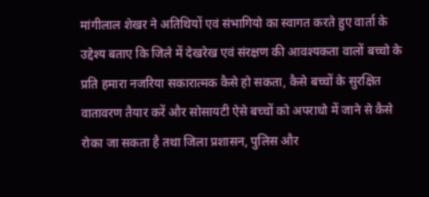मांगीलाल शेखर ने अतिथियों एवं संभागियो का स्वागत करते हुए वार्ता के उद्देश्य बताए कि जिले में देखरेख एवं संरक्षण की आवश्यकता वालों बच्चो के प्रति हमारा नजरिया सकारात्मक कैसे हो सकता, कैसे बच्चों के सुरक्षित वातावरण तैयार करें और सोसायटी ऐसे बच्चों को अपराधो में जाने से कैसे रोका जा सकता है तथा जिला प्रशासन, पुलिस और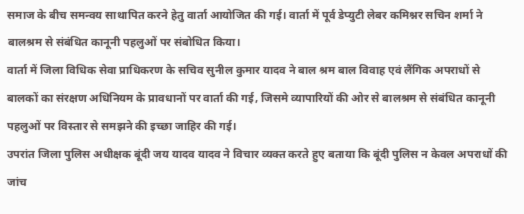समाज के बीच समन्वय साथापित करने हेतु वार्ता आयोजित की गई। वार्ता में पूर्व डेप्युटी लेबर कमिश्नर सचिन शर्मा ने बालश्रम से संबंधित कानूनी पहलुओं पर संबोधित किया।
वार्ता में जिला विधिक सेवा प्राधिकरण के सचिव सुनील कुमार यादव ने बाल श्रम बाल विवाह एवं लैंगिक अपराधों से बालकों का संरक्षण अधिनियम के प्रावधानों पर वार्ता की गई, जिसमे व्यापारियों की ओर से बालश्रम से संबंधित कानूनी पहलुओं पर विस्तार से समझने की इच्छा जाहिर की गई।
उपरांत जिला पुलिस अधीक्षक बूंदी जय यादव यादव ने विचार व्यक्त करते हुए बताया कि बूंदी पुलिस न केवल अपराधों की जांच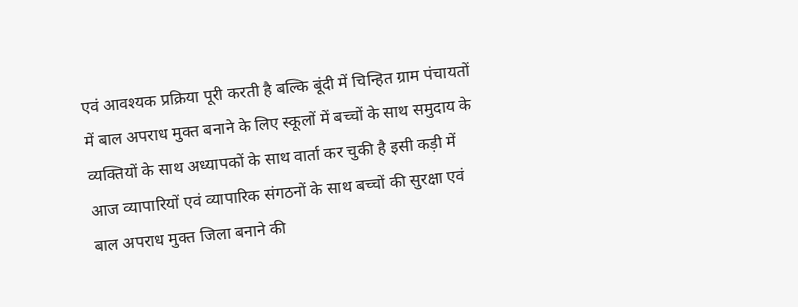एवं आवश्यक प्रक्रिया पूरी करती है बल्कि बूंदी में चिन्हित ग्राम पंचायतों में बाल अपराध मुक्त बनाने के लिए स्कूलों में बच्चों के साथ समुदाय के व्यक्तियों के साथ अध्यापकों के साथ वार्ता कर चुकी है इसी कड़ी में आज व्यापारियों एवं व्यापारिक संगठनों के साथ बच्चों की सुरक्षा एवं बाल अपराध मुक्त जिला बनाने की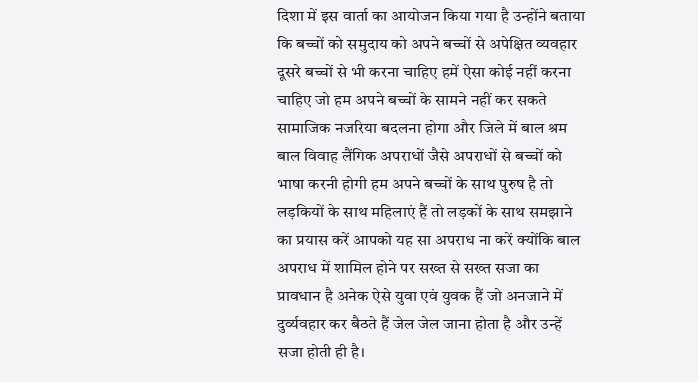दिशा में इस वार्ता का आयोजन किया गया है उन्होंने बताया कि बच्चों को समुदाय को अपने बच्चों से अपेक्षित व्यवहार दूसरे बच्चों से भी करना चाहिए हमें ऐसा कोई नहीं करना चाहिए जो हम अपने बच्चों के सामने नहीं कर सकते सामाजिक नजरिया बदलना होगा और जिले में बाल श्रम बाल विवाह लैंगिक अपराधों जैसे अपराधों से बच्चों को भाषा करनी होगी हम अपने बच्चों के साथ पुरुष है तो लड़कियों के साथ महिलाएं हैं तो लड़कों के साथ समझाने का प्रयास करें आपको यह सा अपराध ना करें क्योंकि बाल अपराध में शामिल होने पर सख्त से सख्त सजा का प्रावधान है अनेक ऐसे युवा एवं युवक हैं जो अनजाने में दुर्व्यवहार कर बैठते हैं जेल जेल जाना होता है और उन्हें सजा होती ही है।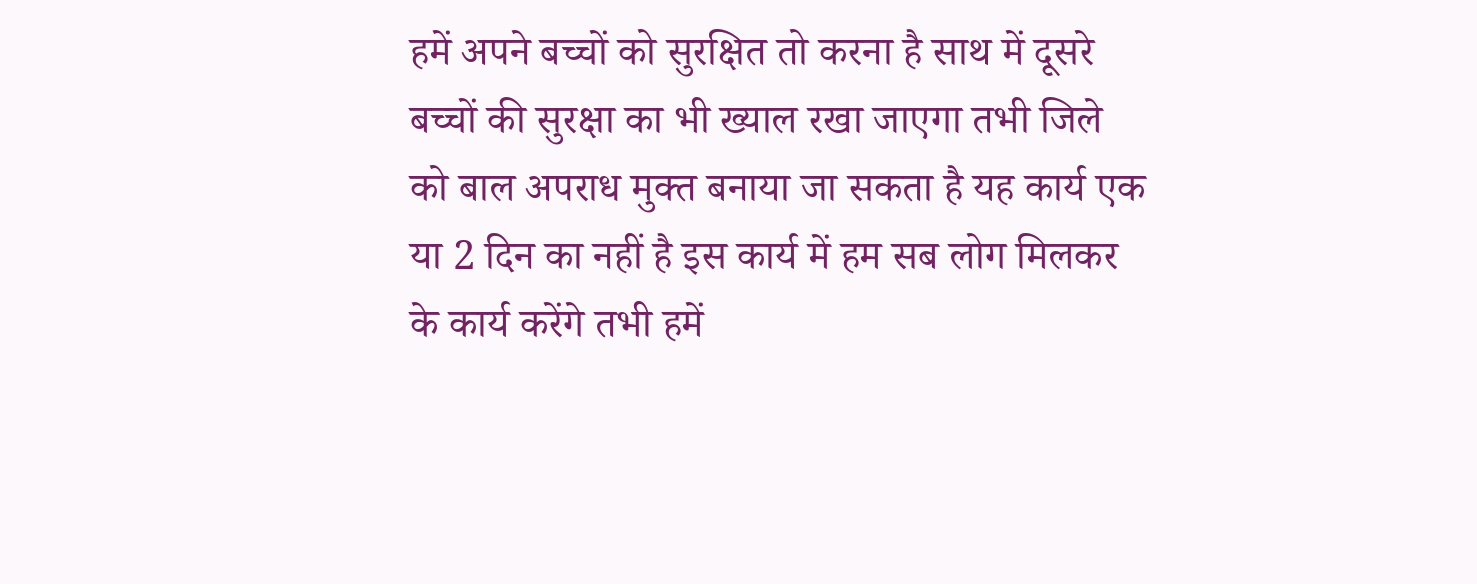हमें अपने बच्चों को सुरक्षित तो करना है साथ में दूसरे बच्चों की सुरक्षा का भी ख्याल रखा जाएगा तभी जिले को बाल अपराध मुक्त बनाया जा सकता है यह कार्य एक या 2 दिन का नहीं है इस कार्य में हम सब लोग मिलकर के कार्य करेंगे तभी हमें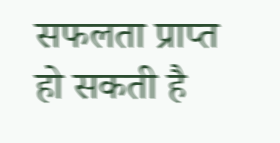सफलता प्राप्त हो सकती है